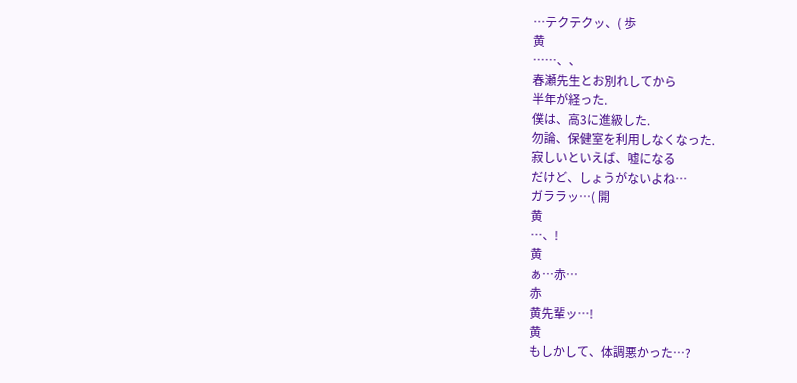…テクテクッ、( 歩
黄
……、、
春瀬先生とお別れしてから
半年が経った.
僕は、高3に進級した.
勿論、保健室を利用しなくなった.
寂しいといえば、嘘になる
だけど、しょうがないよね…
ガララッ…( 開
黄
…、!
黄
ぁ…赤…
赤
黄先輩ッ…!
黄
もしかして、体調悪かった…?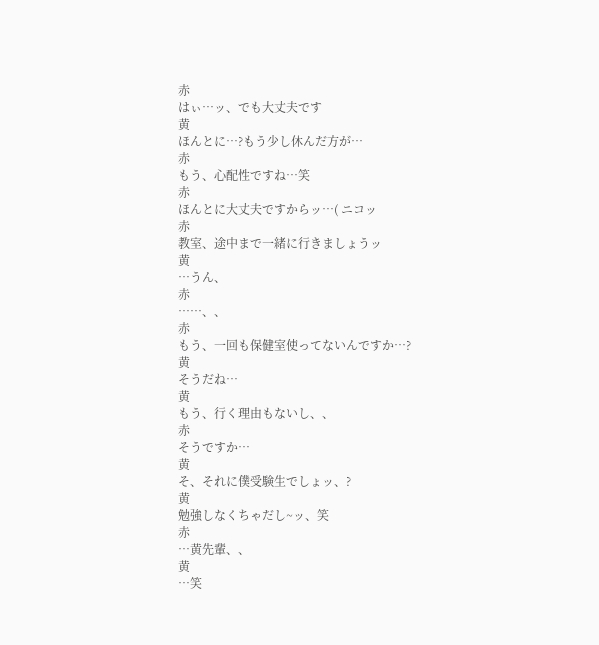赤
はぃ…ッ、でも大丈夫です
黄
ほんとに…?もう少し休んだ方が…
赤
もう、心配性ですね…笑
赤
ほんとに大丈夫ですからッ…( ニコッ
赤
教室、途中まで一緒に行きましょうッ
黄
…うん、
赤
……、、
赤
もう、一回も保健室使ってないんですか…?
黄
そうだね…
黄
もう、行く理由もないし、、
赤
そうですか…
黄
そ、それに僕受験生でしょッ、?
黄
勉強しなくちゃだし~ッ、笑
赤
…黄先輩、、
黄
…笑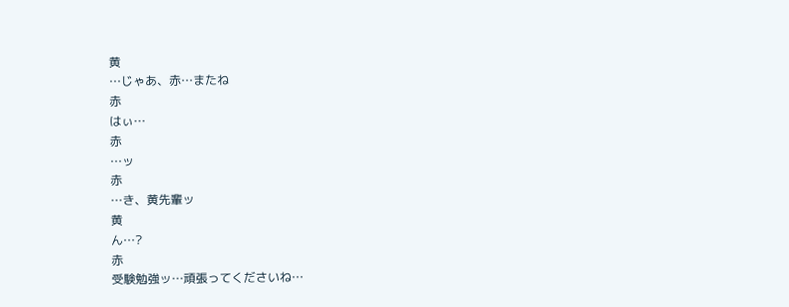黄
…じゃあ、赤…またね
赤
はぃ…
赤
…ッ
赤
…き、黄先輩ッ
黄
ん…?
赤
受験勉強ッ…頑張ってくださいね…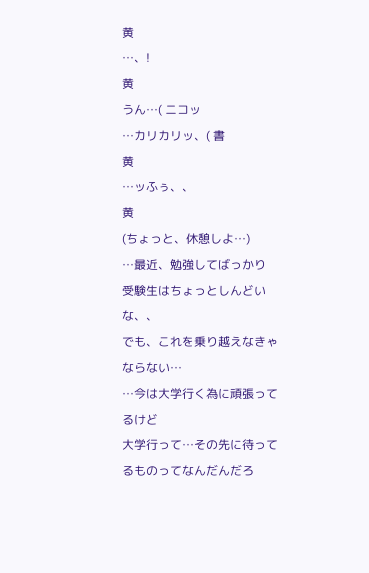黄
…、!
黄
うん…( ニコッ
…カリカリッ、( 書
黄
…ッふぅ、、
黄
(ちょっと、休憩しよ…)
…最近、勉強してばっかり
受験生はちょっとしんどいな、、
でも、これを乗り越えなきゃならない…
…今は大学行く為に頑張ってるけど
大学行って…その先に待ってるものってなんだんだろ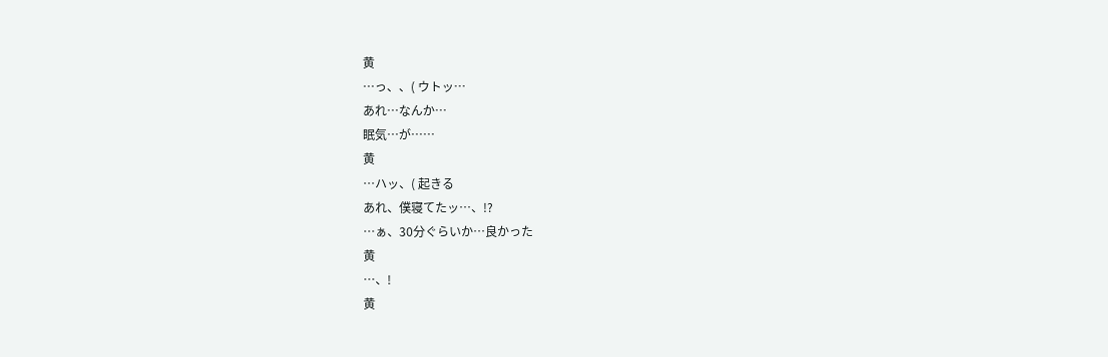黄
…っ、、( ウトッ…
あれ…なんか…
眠気…が……
黄
…ハッ、( 起きる
あれ、僕寝てたッ…、!?
…ぁ、30分ぐらいか…良かった
黄
…、!
黄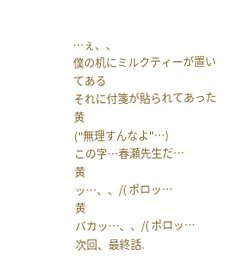…ぇ、、
僕の机にミルクティーが置いてある
それに付箋が貼られてあった
黄
("無理すんなよ"…)
この字…春瀬先生だ…
黄
ッ…、、/( ポロッ…
黄
バカッ…、、/( ポロッ…
次回、最終話.